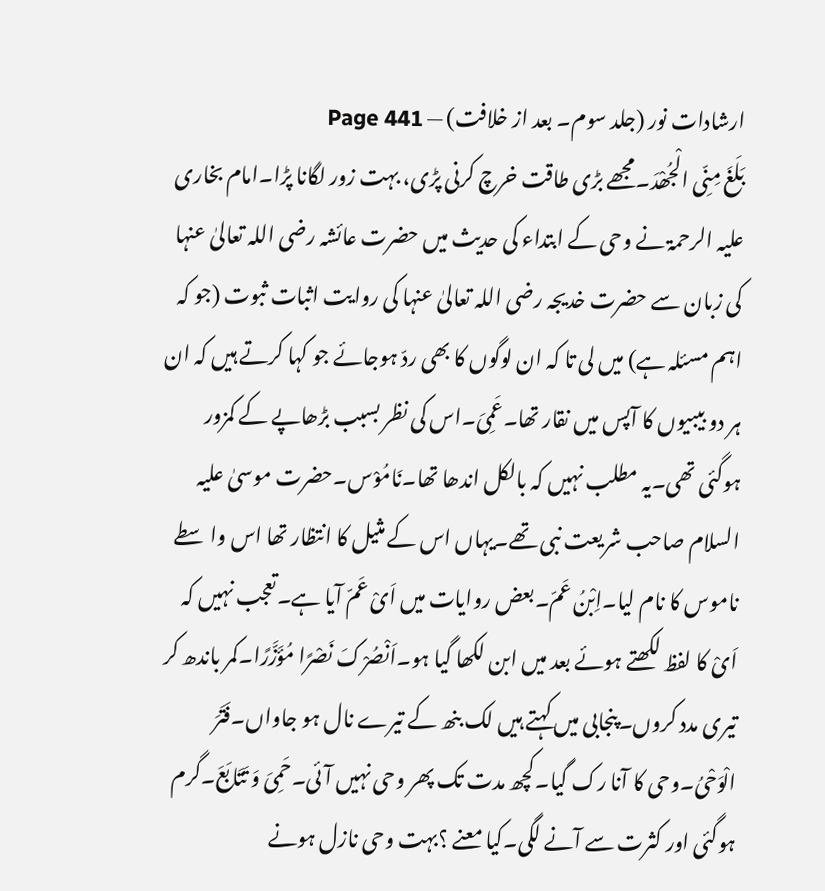ارشادات نور (جلد سوم۔ بعد از خلافت) — Page 441
بَلَغَ مِنِّی الْجُھْدَ۔مجھے بڑی طاقت خرچ کرنی پڑی، بہت زور لگانا پڑا۔امام بخاری علیہ الرحمۃ نے وحی کے ابتداء کی حدیث میں حضرت عائشہ رضی اللہ تعالیٰ عنہا کی زبان سے حضرت خدیجہ رضی اللہ تعالیٰ عنہا کی روایت اثبات ثبوت (جو کہ اہم مسئلہ ہے) میں لی تا کہ ان لوگوں کا بھی ردّ ہوجائے جو کہا کرتے ہیں کہ ان ہر دو بیبیوں کا آپس میں نقار تھا۔عَمِیَ۔اس کی نظر بسبب بڑھاپے کے کمزور ہوگئی تھی۔یہ مطلب نہیں کہ بالکل اندھا تھا۔نَامُوْس۔حضرت موسیٰ علیہ السلام صاحب شریعت نبی تھے۔یہاں اس کے مثیل کا انتظار تھا اس واسطے ناموس کا نام لیا۔اِبْنُ عَمّ۔بعض روایات میں اَیْ عَمّ آیا ہے۔تعجب نہیں کہ اَیْ کا لفظ لکھتے ہوئے بعد میں ابن لکھا گیا ہو۔اَنْصُرْکَ نَصْرًا مُؤَزَّرًا۔کمر باندھ کر تیری مدد کروں۔پنجابی میں کہتے ہیں لک بنھ کے تیرے نال ہو جاواں۔فَتَرَ الْوَحْیُ۔وحی کا آنا رک گیا۔کچھ مدت تک پھر وحی نہیں آئی۔حَمِیَ وَ تَتَابَعَ۔گرم ہوگئی اور کثرت سے آنے لگی۔کیا معنے ؟بہت وحی نازل ہونے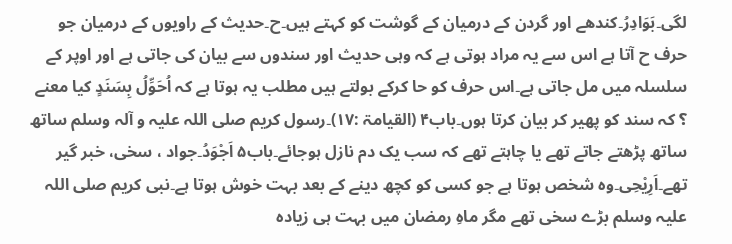لگی۔بَوَادِرُ۔کندھے اور گردن کے درمیان کے گوشت کو کہتے ہیں۔ح۔حدیث کے راویوں کے درمیان جو حرف ح آتا ہے اس سے یہ مراد ہوتی ہے کہ وہی حدیث اور سندوں سے بیان کی جاتی ہے اور اوپر کے سلسلہ میں مل جاتی ہے۔اس حرف کو حا کرکے بولتے ہیں مطلب یہ ہوتا ہے کہ اُحَوِّلُ بِسَنَدٍ کیا معنے ؟ کہ سند کو پھیر کر بیان کرتا ہوں۔باب۴ (القیامۃ :۱۷)۔رسول کریم صلی اللہ علیہ و آلہ وسلم ساتھ ساتھ پڑھتے جاتے تھے یا چاہتے تھے کہ سب یک دم نازل ہوجائے۔باب۵ اَجْوَدُ۔جواد ، سخی، خبر گیر تھے۔اَرِیْحِی۔وہ شخص ہوتا ہے جو کسی کو کچھ دینے کے بعد بہت خوش ہوتا ہے۔نبی کریم صلی اللہ علیہ وسلم بڑے سخی تھے مگر ماہِ رمضان میں بہت ہی زیادہ